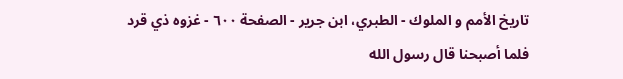تاريخ الأمم و الملوك - الطبري، ابن جرير - الصفحة ٦٠٠ - غزوه ذي قرد
فلما أصبحنا قال رسول الله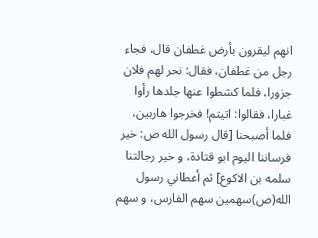انهم ليقرون بأرض غطفان قال، فجاء رجل من غطفان، فقال: نحر لهم فلان جزورا، فلما كشطوا عنها جلدها رأوا غبارا، فقالوا: اتيتم! فخرجوا هاربين، فلما أصبحنا [قال رسول الله ص: خير فرساننا اليوم ابو قتادة، و خير رجالتنا سلمه بن الاكوع] ثم أعطاني رسول الله(ص)سهمين سهم الفارس، و سهم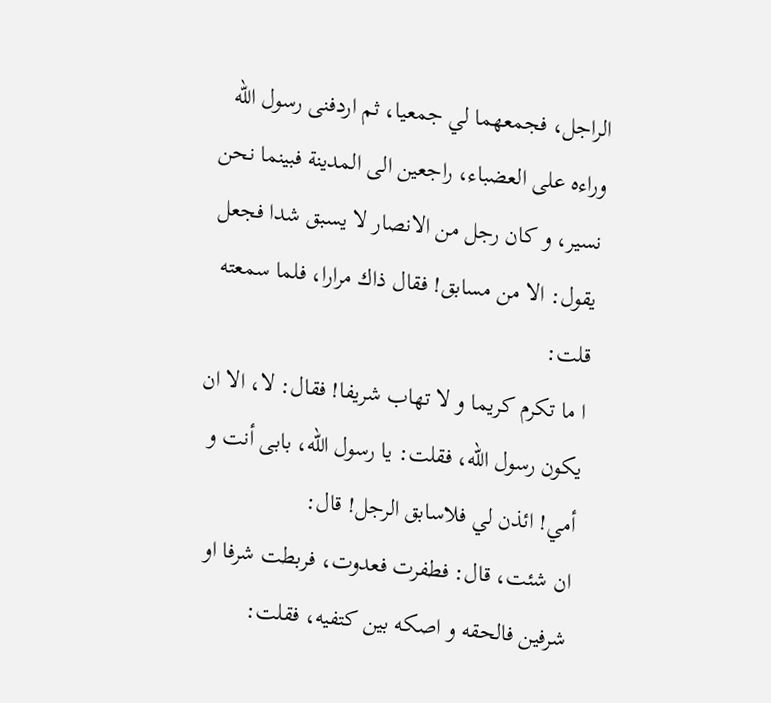الراجل، فجمعهما لي جمعيا، ثم اردفنى رسول الله وراءه على العضباء، راجعين الى المدينة فبينما نحن نسير، و كان رجل من الانصار لا يسبق شدا فجعل يقول: الا من مسابق! فقال ذاك مرارا، فلما سمعته قلت:
ا ما تكرم كريما و لا تهاب شريفا! فقال: لا، الا ان يكون رسول الله، فقلت: يا رسول الله، بابى أنت و أمي! ائذن لي فلاسابق الرجل! قال:
ان شئت، قال: فطفرت فعدوت، فربطت شرفا او شرفين فالحقه و اصكه بين كتفيه، فقلت: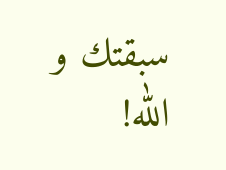سبقتك و الله!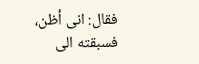فقال: انى أظن، فسبقته الى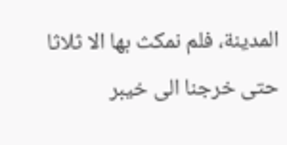المدينة، فلم نمكث بها الا ثلاثا حتى خرجنا الى خيبر